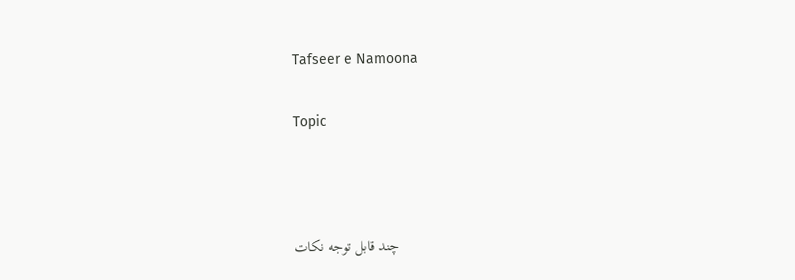Tafseer e Namoona

Topic



                                      چند قابل توجه نکات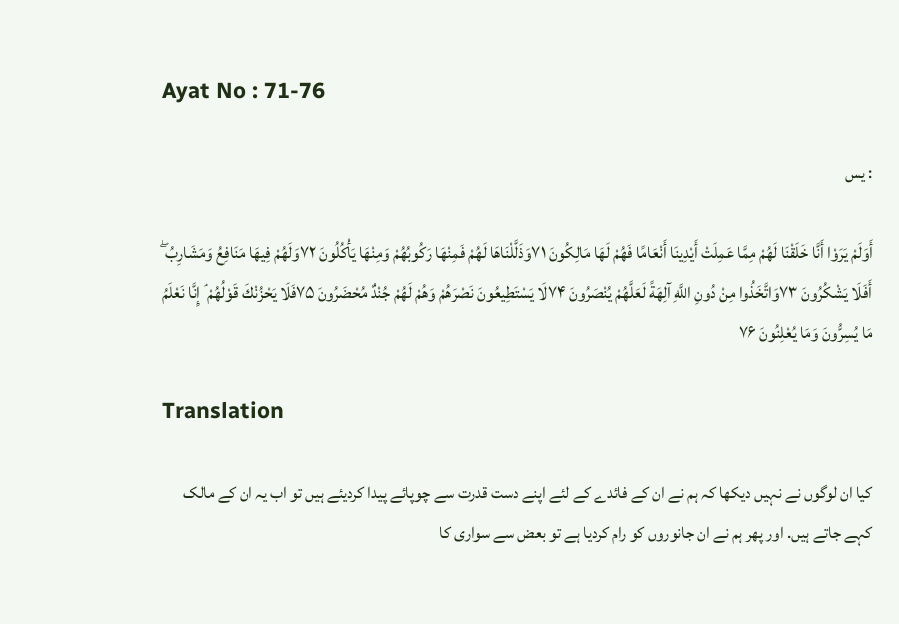Ayat No : 71-76

: يس

أَوَلَمْ يَرَوْا أَنَّا خَلَقْنَا لَهُمْ مِمَّا عَمِلَتْ أَيْدِينَا أَنْعَامًا فَهُمْ لَهَا مَالِكُونَ ۷۱وَذَلَّلْنَاهَا لَهُمْ فَمِنْهَا رَكُوبُهُمْ وَمِنْهَا يَأْكُلُونَ ۷۲وَلَهُمْ فِيهَا مَنَافِعُ وَمَشَارِبُ ۖ أَفَلَا يَشْكُرُونَ ۷۳وَاتَّخَذُوا مِنْ دُونِ اللَّهِ آلِهَةً لَعَلَّهُمْ يُنْصَرُونَ ۷۴لَا يَسْتَطِيعُونَ نَصْرَهُمْ وَهُمْ لَهُمْ جُنْدٌ مُحْضَرُونَ ۷۵فَلَا يَحْزُنْكَ قَوْلُهُمْ ۘ إِنَّا نَعْلَمُ مَا يُسِرُّونَ وَمَا يُعْلِنُونَ ۷۶

Translation

کیا ان لوگوں نے نہیں دیکھا کہ ہم نے ان کے فائدے کے لئے اپنے دست قدرت سے چوپائے پیدا کردیئے ہیں تو اب یہ ان کے مالک کہے جاتے ہیں. اور پھر ہم نے ان جانوروں کو رام کردیا ہے تو بعض سے سواری کا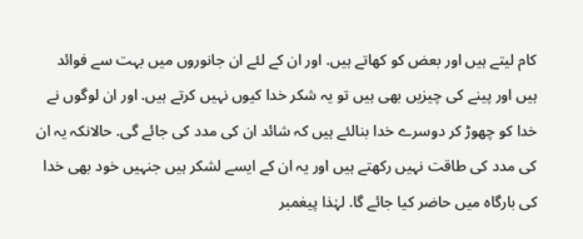کام لیتے ہیں اور بعض کو کھاتے ہیں. اور ان کے لئے ان جانوروں میں بہت سے فوائد ہیں اور پینے کی چیزیں بھی ہیں تو یہ شکر خدا کیوں نہیں کرتے ہیں. اور ان لوگوں نے خدا کو چھوڑ کر دوسرے خدا بنالئے ہیں کہ شائد ان کی مدد کی جائے گی. حالانکہ یہ ان کی مدد کی طاقت نہیں رکھتے ہیں اور یہ ان کے ایسے لشکر ہیں جنہیں خود بھی خدا کی بارگاہ میں حاضر کیا جائے گا. لہٰذا پیغمبر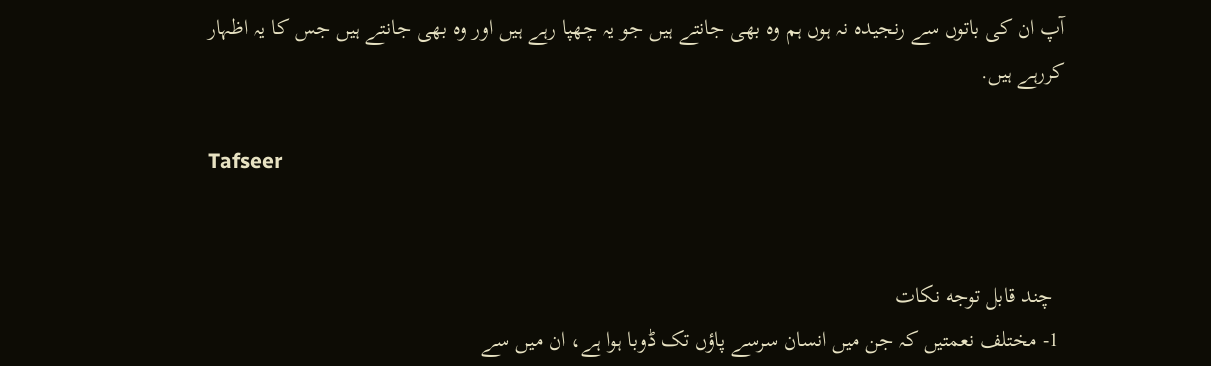آپ ان کی باتوں سے رنجیدہ نہ ہوں ہم وہ بھی جانتے ہیں جو یہ چھپا رہے ہیں اور وہ بھی جانتے ہیں جس کا یہ اظہار کررہے ہیں.

Tafseer


  چند قابل توجه نکات
 1- مختلف نعمتیں کہ جن میں انسان سرسے پاؤں تک ڈوبا ہوا ہے، ان میں سے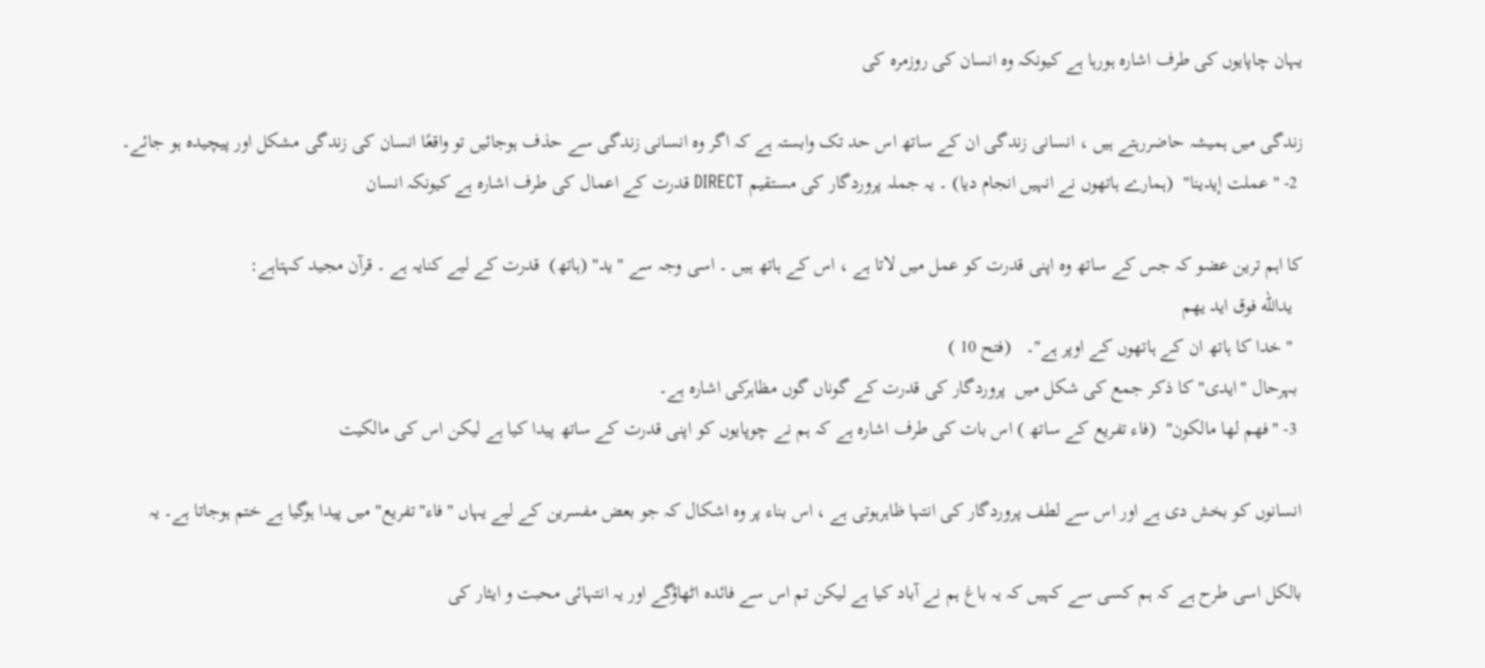یہان چاپایوں کی طرف اشارہ ہورہا ہے کیونکہ وہ انسان کی روزمرہ کی

زندگی میں ہمیشہ حاضررہتے ہیں ، انسانی زندگی ان کے ساتھ اس حد تک وابستہ ہے کہ اگر وہ انسانی زندگی سے حذف ہوجائیں تو واقعًا انسان کی زندگی مشکل اور پیچیدہ ہو جائے۔
 2- "عملت إيدينا"  (ہمارے ہاتھوں نے انہیں انجام دیا) ۔ یہ جملہ پروردگار کی مستقیم DIRECT قدرت کے اعمال کی طرف اشارہ ہے کیونکہ انسان

کا اہم ترین عضو کہ جس کے ساتھ وہ اپنی قدرت کو عمل میں لاتا ہے ، اس کے ہاتھ ہیں ۔ اسی وجہ سے "ید" (ہاتھ)  قدرت کے لیے کنایہ ہے ۔ قرآن مجید کہتاہے:
  یدالله فوق اید یهم
  "خدا کا ہاتھ ان کے ہاتھوں کے اوپر ہے"۔   (فتح 10 )
 بہرحال "ایدی" کا ذکر جمع کی شکل میں  پروردگار کی قدرت کے گوناں گوں مظاہرکی اشارہ ہے۔
 3- "فهم لھا مالكون"  (فاء تفریع کے ساتھ ) اس بات کی طرف اشارہ ہے کہ ہم نے چوپایوں کو اپنی قدرت کے ساتھ پیدا کیا ہے لیکن اس کی مالکیت

انسانوں کو بخش دی ہے اور اس سے لطف پروردگار کی انتہا ظاہرہوتی ہے ، اس بناء پر وہ اشکال کہ جو بعض مفسرین کے لیے یہاں "فاء"تفریع" میں پیدا ہوگیا ہے ختم ہوجاتا ہے۔ یہ

بالکل اسی طرح ہے کہ ہم کسی سے کہیں کہ یہ باغ ہم نے آباد کیا ہے لیکن تم اس سے فائدہ اٹھاؤگے اور یہ انتہائی محبت و ایثار کی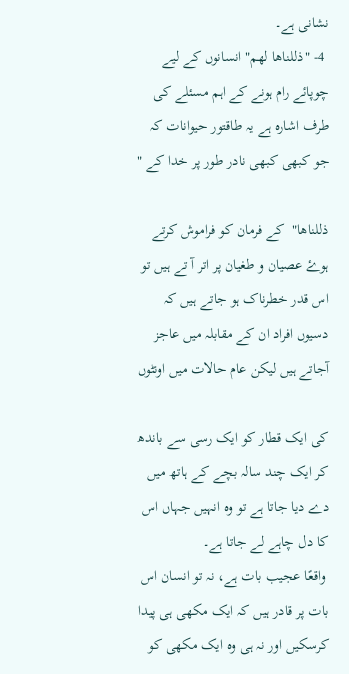نشانی ہے۔
 4- "ذللناها لهم" انسانوں کے لیے چوپائے رام ہونے کے اہم مسئلے کی طرف اشارہ ہے یہ طاقتور حیوانات کہ جو کبھی کبھی نادر طور پر خدا کے "

ذللناها"  کے فرمان کو فراموش کرتے ہوۓ عصیان و طغيان پر اتر آ تے ہیں تو اس قدر خطرناک ہو جاتے ہیں کہ دسیوں افراد ان کے مقابلہ میں عاجز آجاتے ہیں لیکن عام حالات میں اونٹوں

کی ایک قطار کو ایک رسی سے باندھ کر ایک چند سالہ بچے کے ہاتھ میں دے دیا جاتا ہے تو وہ انہیں جہاں اس کا دل چاہے لے جاتا ہے۔
 واقعًا عجیب بات ہے، نہ تو انسان اس بات پر قادر ہیں کہ ایک مکھی ہی پیدا کرسکیں اور نہ ہی وہ ایک مکھی کو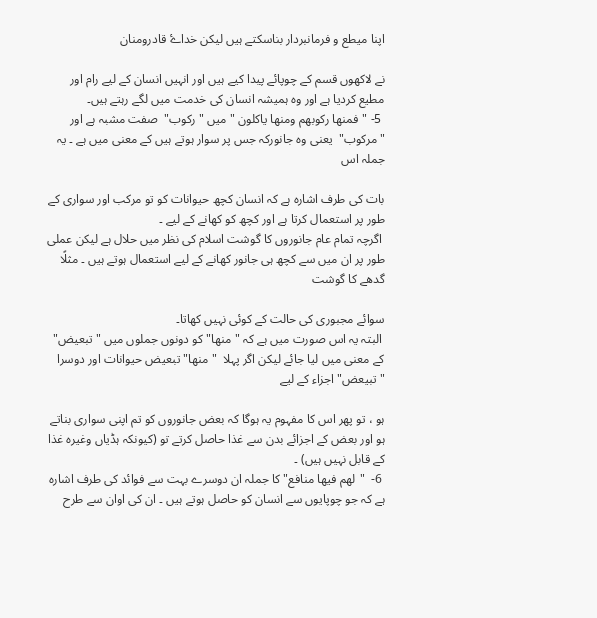اپنا میطع و فرمانبردار بناسکتے ہیں لیکن خداۓ قادرومنان

نے لاکھوں قسم کے چوپائے پیدا کیے ہیں اور انہیں انسان کے لیے رام اور مطیع کردیا ہے اور وہ ہمیشہ انسان کی خدمت میں لگے رہتے ہیں۔
 5- "فمنها ركوبهم ومنها ياکلون " میں "رکوب"  صفت مشبہ ہے اور "مرکوب"  یعنی وہ جانورکہ جس پر سوار ہوتے ہیں کے معنی میں ہے ۔ یہ جملہ اس

بات کی طرف اشارہ ہے کہ انسان کچھ حیوانات کو تو مرکب اور سواری کے طور پر استعمال کرتا ہے اور کچھ کو کھانے کے لیے ۔
 اگرچہ تمام عام جانوروں کا گوشت اسلام کی نظر میں حلال ہے لیکن عملی طور پر ان میں سے کچھ ہی جانور کھانے کے لیے استعمال ہوتے ہیں ۔ مثلًا گدھے کا گوشت

سوائے مجبوری کی حالت کے کوئی نہیں کھاتا۔
 البتہ یہ اس صورت میں ہے کہ "منھا" کو دونوں جملوں میں "تبعیض" کے معنی میں لیا جائے لیکن اگر پہلا  "منها" تبعیض حیوانات اور دوسرا "تبیعض" اجزاء کے لیے

ہو ، تو پھر اس کا مفہوم یہ ہوگا کہ بعض جانوروں کو تم اپنی سواری بناتے ہو اور بعض کے اجزائے بدن سے غذا حاصل کرتے تو (کیونکہ ہڈیاں وغیره غذا کے قابل نہیں ہیں) ۔
 6-  "لهم فيها منافع" کا جملہ ان دوسرے بہت سے فوائد کی طرف اشارہ ہے کہ جو چوپایوں سے انسان کو حاصل ہوتے ہیں ۔ ان کی اوان سے طرح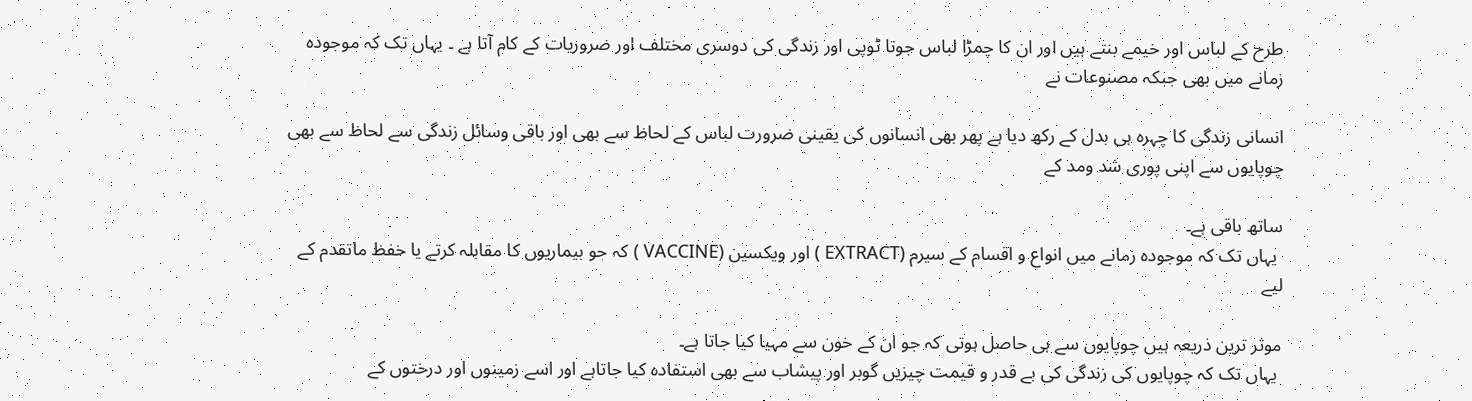طرح کے لباس اور خیمے بنتے ہیں اور ان کا چمڑا لباس جوتا ٹوپی اور زندگی کی دوسری مختلف اور ضروریات کے کام آتا ہے ۔ یہاں تک کہ موجودہ زمانے میں بھی جبکہ مصنوعات نے

انسانی زندگی کا چہرہ ہی بدل کے رکھ دیا ہے پھر بھی انسانوں کی یقینی ضرورت لباس کے لحاظ سے بھی اور باقی وسائل زندگی سے لحاظ سے بھی چوپایوں سے اپنی پوری شد ومد کے

ساتھ باقی ہے۔
 یہاں تک کہ موجودہ زمانے میں انواع و اقسام کے سیرم (EXTRACT ) اور ویکسین (VACCINE ) کہ جو بیماریوں کا مقابلہ کرتے یا خفظ ماتقدم کے لیے

موثر ترین ذریعہ ہیں چوپایوں سے ہی حاصل ہوتی کہ جو ان کے خون سے مہیا کیا جاتا ہے۔
 یہاں تک کہ چوپایوں کی زندگی کی بے قدر و قیمت چیزیں گوبر اور پیشاب سے بھی استفادہ کیا جاتاہے اور اسے زمینوں اور درختوں کے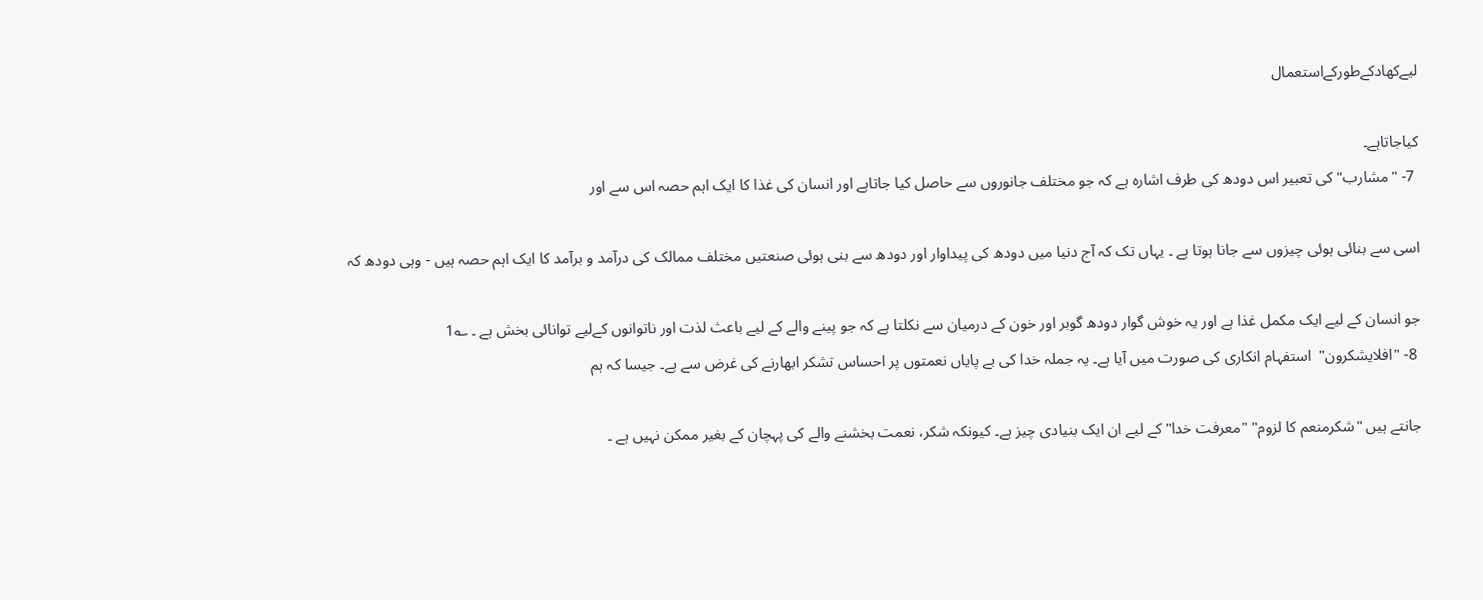لیےکھادکےطورکےاستعمال

کیاجاتاہے۔
 7- "مشارب" کی تعبیر اس دودھ کی طرف اشارہ ہے کہ جو مختلف جانوروں سے حاصل کیا جاتاہے اور انسان کی غذا کا ایک اہم حصہ اس سے اور

اسی سے بنائی ہوئی چیزوں سے جانا ہوتا ہے ۔ یہاں تک کہ آج دنیا میں دودھ کی پیداوار اور دودھ سے بنی ہوئی صنعتیں مختلف ممالک کی درآمد و برآمد کا ایک اہم حصہ ہیں - وہی دودھ کہ

جو انسان کے لیے ایک مکمل غذا ہے اور یہ خوش گوار دودھ گوبر اور خون کے درمیان سے نکلتا ہے کہ جو پینے والے کے لیے باعث لذت اور ناتوانوں کےلیے توانائی بخش ہے ۔ ؎1
 8- "افلايشكرون"  استفہام انکاری کی صورت میں آیا ہے۔ یہ جملہ خدا کی بے پایاں نعمتوں پر احساس تشکر ابھارنے کی غرض سے ہے۔ جیسا کہ ہم

جانتے ہیں "شکرمنعم کا لزوم" "معرفت خدا" کے لیے ان ایک بنیادی چیز ہے۔ کیونکہ شکر، نعمت بخشنے والے کی پہچان کے بغیر ممکن نہیں ہے ۔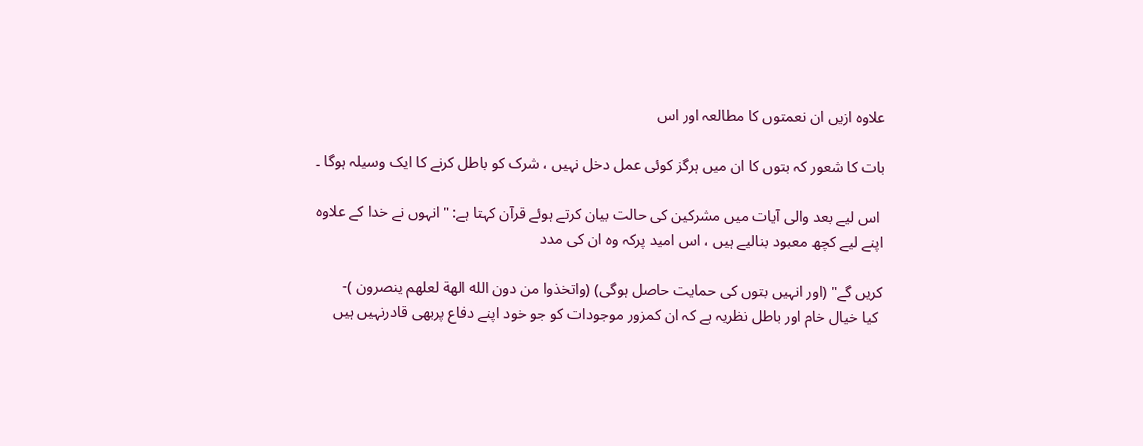علاوہ ازیں ان نعمتوں کا مطالعہ اور اس

بات کا شعور کہ بتوں کا ان میں ہرگز کوئی عمل دخل نہیں ، شرک کو باطل کرنے کا ایک وسیلہ ہوگا ۔

 اس لیے بعد والی آیات میں مشرکین کی حالت بیان کرتے ہوئے قرآن کہتا ہے: "انہوں نے خدا کے علاوہ اپنے لیے کچھ معبود بنالیے ہیں ، اس امید پرکہ وہ ان کی مدد

کریں گے" (اور انہیں بتوں کی حمایت حاصل ہوگی) (واتخذوا من دون الله الهة لعلھم ينصرون )-
 کیا خیال خام اور باطل نظریہ ہے کہ ان کمزور موجودات کو جو خود اپنے دفاع پربھی قادرنہیں ہیں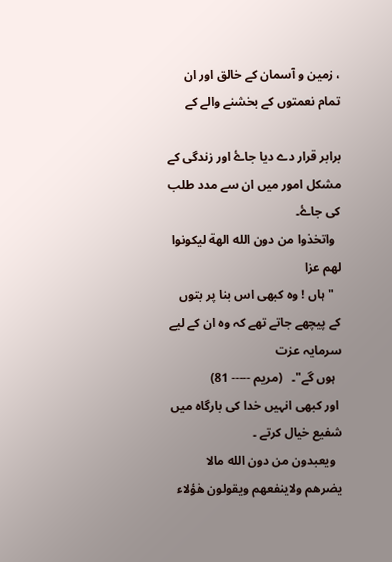، زمین و آسمان کے خالق اور ان تمام نعمتوں کے بخشنے والے کے

برابر قرار دے دیا جاۓ اور زندگی کے مشکل امور میں ان سے مدد طلب کی جاۓ۔
  واتخذوا من دون الله الهة ليكونوا لهم عزا
  "ہاں ! وہ کبھی اس بنا پر بتوں کے پیچھے جاتے تھے کہ وہ ان کے لیے سرمایہ عزت
  ہوں گے"۔   (مریم ----- 81)
 اور کبھی انہیں خدا کی بارگاہ میں شفیع خیال کرتے ۔
  ويعبدون من دون الله مالا يضرهم ولاينفعهم ويقولون هٰؤلاء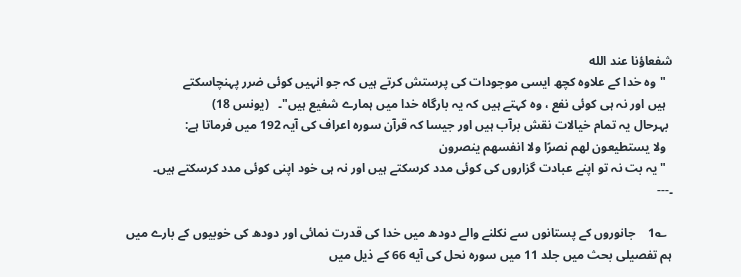شفعاؤنا عند الله
  "وہ خدا کے علاوہ کچھ ایسی موجودات کی پرستش کرتے ہیں کہ جو انہیں کوئی ضرر پہنچاسکتے
  ہیں اور نہ ہی کوئی نفع ، وہ کہتے ہیں کہ یہ بارگاہ خدا میں ہمارے شفیع ہیں"۔   (یونس 18)
 بہرحال یہ تمام خیالات نقش برآب ہیں اور جیسا کہ قرآن سوره اعراف کی آیہ 192 میں فرماتا ہے:
  ولا يستطيعون لهم نصرًا ولا انفسهم ینصرون
  "یہ بت نہ تو اپنے عبادت گزاروں کی کوئی مدد کرسکتے ہیں اور نہ ہی خود اپنی کوئی مدد کرسکتے ہیں۔
۔---

  ؎1    جانوروں کے پستانوں سے نکلنے والے دودھ میں خدا کی قدرت نمائی اور دودھ کی خوبیوں کے بارے میں ہم تفصیلی بحث میں جلد 11 میں سورہ نحل کی آیه 66 کے ذیل میں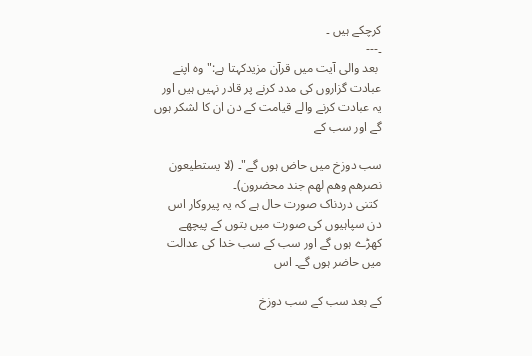کرچکے ہیں ۔
۔---
 بعد والی آیت میں قرآن مزیدکہتا ہے:" وہ اپنے عبادت گزاروں کی مدد کرنے پر قادر نہیں ہیں اور یہ عبادت کرنے والے قیامت کے دن ان کا لشکر ہوں گے اور سب کے

سب دوزخ میں حاض ہوں گے"۔ (لا يستطيعون نصرهم وهم لهم جند محضرون)۔
 کتنی دردناک صورت حال ہے کہ یہ پیروکار اس دن سپاہیوں کی صورت میں بتوں کے پیچھے کھڑے ہوں گے اور سب کے سب خدا کی عدالت میں حاضر ہوں گے۔ اس

کے بعد سب کے سب دوزخ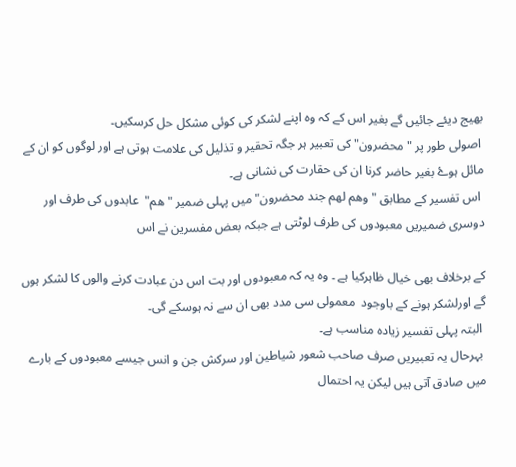بھیج دیئے جائیں گے بغیر اس کے کہ وہ اپنے لشکر کی کوئی مشکل حل کرسکیں۔
 اصولی طور پر "محضرون" کی تعبیر ہر جگہ تحقیر و تذلیل کی علامت ہوتی ہے اور لوگوں کو ان کے مائل ہوۓ بغیر حاضر کرنا ان کی حقارت کی نشانی ہے۔
 اس تفسیر کے مطابق "وهم لھم جند محضرون" میں پہلی ضمیر " ھم"  عابدوں کی طرف اور دوسری ضمیریں معبودوں کی طرف لوٹتی ہے جبکہ بعض مفسرین نے اس

کے برخلاف بھی خیال ظاہرکیا ہے ۔ وہ یہ کہ معبودوں اور بت اس دن عبادت کرنے والوں کا لشكر ہوں گے اورلشکر ہونے کے باوجود  معمولی سی مدد بھی ان سے نہ ہوسکے گی۔
 البتہ پہلی تفسیر زیادہ مناسب ہے۔
 بہرحال یہ تعبیریں صرف صاحب شعور شیاطین اور سرکش جن و انس جیسے معبودوں کے بارے میں صادق آتی ہیں لیکن یہ احتمال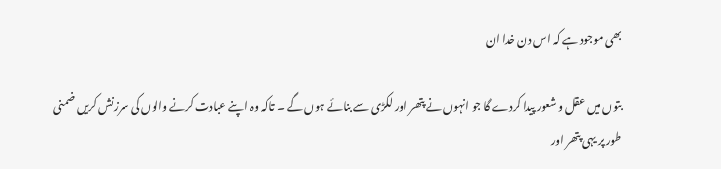بھی موجود ہے کہ اس دن خدا ان

بتوں میں عقل و شعور پیدا کردے گا جو انہوں نے پتھر اور لکڑی سے بنائے ہوں گے ۔ تاکہ وہ اپنے عبادت کرنے والوں کی سرزنش کریں ضمنی طور پر یہی پتھر اور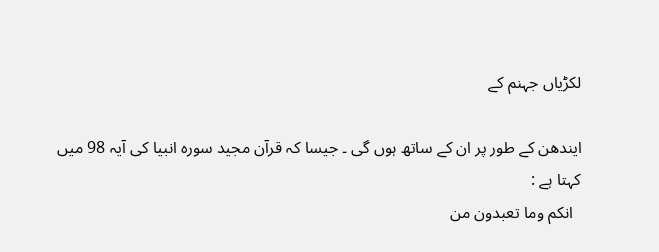لکڑیاں جہنم کے

ایندھن کے طور پر ان کے ساتھ ہوں گی ۔ جیسا کہ قرآن مجید سوره انبیا کی آیہ 98 میں کہتا ہے :
  انكم وما تعبدون من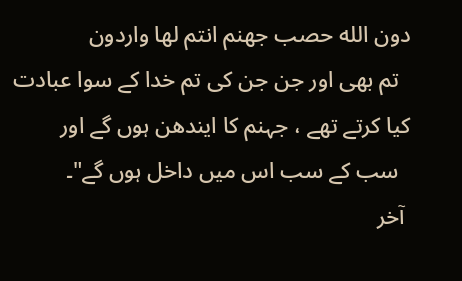دون الله حصب جھنم انتم لها واردون
  تم بھی اور جن جن کی تم خدا کے سوا عبادت کیا کرتے تھے ، جہنم کا ایندھن ہوں گے اور
  سب کے سب اس میں داخل ہوں گے"۔
 آخر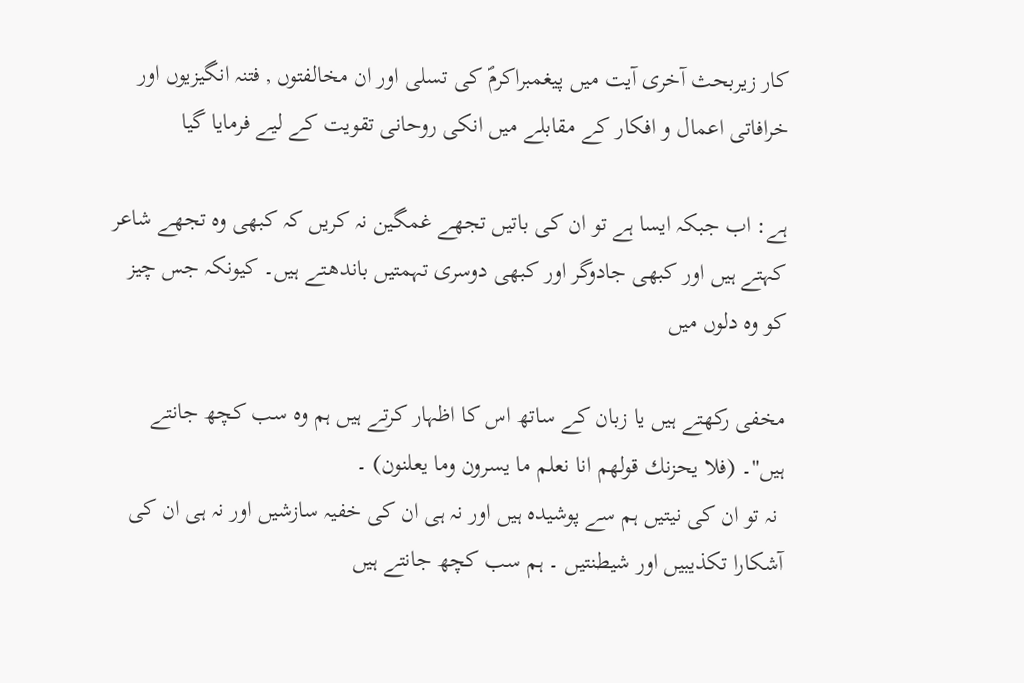کار زیربحث آخری آیت میں پیغمبراکرمؐ کی تسلی اور ان مخالفتوں , فتنہ انگیزیوں اور خرافاتی اعمال و افکار کے مقابلے میں انکی روحانی تقویت کے لیے فرمایا گیا

ہے: اب جبکہ ایسا ہے تو ان کی باتیں تجھے غمگین نہ کریں کہ کبھی وہ تجھے شاعر کہتے ہیں اور کبھی جادوگر اور کبھی دوسری تہمتیں باندھـتے ہیں۔ کیونکہ جس چیز کو وہ دلوں میں

مخفی رکھتے ہیں یا زبان کے ساتھ اس کا اظہار کرتے ہیں ہم وہ سب کچھ جانتے ہیں"۔ (فلا یحزنك قولھم انا نعلم ما يسرون وما يعلنون) ۔
 نہ تو ان کی نیتیں ہم سے پوشیدہ ہیں اور نہ ہی ان کی خفیہ سازشیں اور نہ ہی ان کی آشکارا تکذیبیں اور شیطنتیں ۔ ہم سب کچھ جانتے ہیں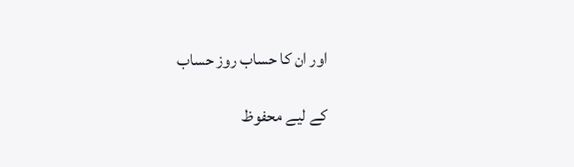اور ان کا حساب روز حساب

کے لیے محفوظ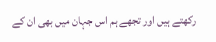رکھتے ہیں اور تجھے ہم اس جہان میں بھی ان کے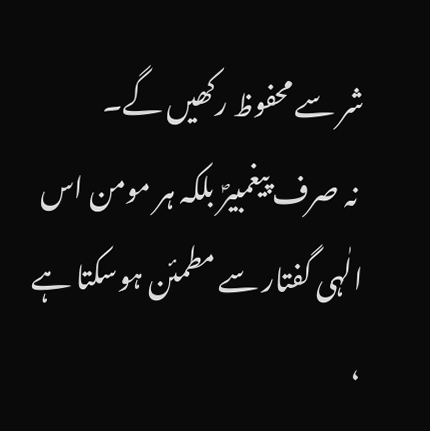شر سے محفوظ رکھیں گے۔
 نہ صرف پیغمبیرؐ بلکہ ہر مومن اس الٰہی گفتار سے مطمئن ہوسکتا ہے ،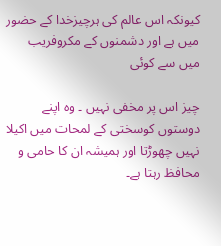کیونکہ اس عالم کی ہرچیزخدا کے حضور میں ہے اور دشمنوں کے مکروفریب میں سے کوئی

چیز اس پر مخفی نہیں ۔ وہ اپنے دوستوں کوسختی کے لمحات میں اکیلا نہیں چھوڑتا اور ہمیشہ ان کا حامی و محافظ رہتا ہے۔